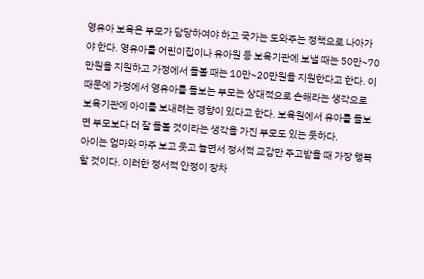영유아 보육은 부모가 담당하여야 하고 국가는 도와주는 정책으로 나아가야 한다. 영유아를 어린이집이나 유아원 등 보육기관에 보낼 때는 50만~70만원을 지원하고 가정에서 돌볼 때는 10만~20만원을 지원한다고 한다. 이 때문에 가정에서 영유아를 돌보는 부모는 상대적으로 손해라는 생각으로 보육기관에 아이를 보내려는 경향이 있다고 한다. 보육원에서 유아를 돌보면 부모보다 더 잘 돌볼 것이라는 생각을 가진 부모도 있는 듯하다.
아이는 엄마와 마주 보고 웃고 놀면서 정서적 교감만 주고받을 때 가장 행복할 것이다. 이러한 정서적 안정이 장차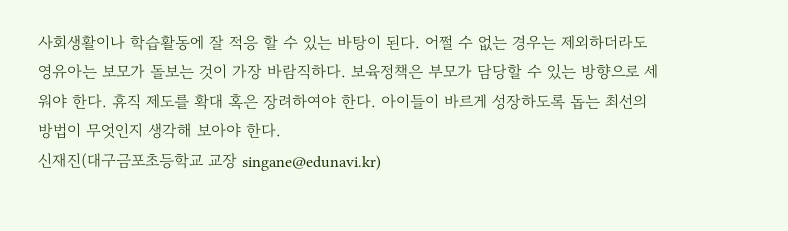사회생활이나 학습활동에 잘 적응 할 수 있는 바탕이 된다. 어쩔 수 없는 경우는 제외하더라도 영유아는 보모가 돌보는 것이 가장 바람직하다. 보육정책은 부모가 담당할 수 있는 방향으로 세워야 한다. 휴직 제도를 확대 혹은 장려하여야 한다. 아이들이 바르게 성장하도록 돕는 최선의 방법이 무엇인지 생각해 보아야 한다.
신재진(대구금포초등학교 교장 singane@edunavi.kr)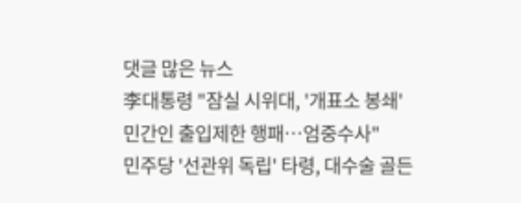댓글 많은 뉴스
李대통령 "잠실 시위대, '개표소 봉쇄' 민간인 출입제한 행패…엄중수사"
민주당 '선관위 독립' 타령, 대수술 골든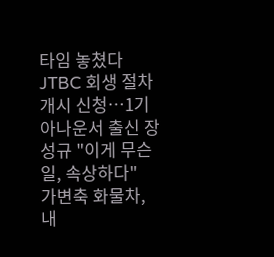타임 놓쳤다
JTBC 회생 절차 개시 신청…1기 아나운서 출신 장성규 "이게 무슨 일, 속상하다"
가변축 화물차, 내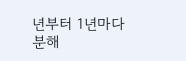년부터 1년마다 분해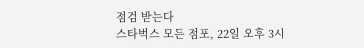점검 받는다
스타벅스 모든 점포, 22일 오후 3시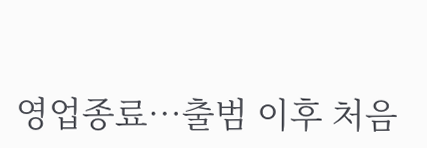영업종료…출범 이후 처음